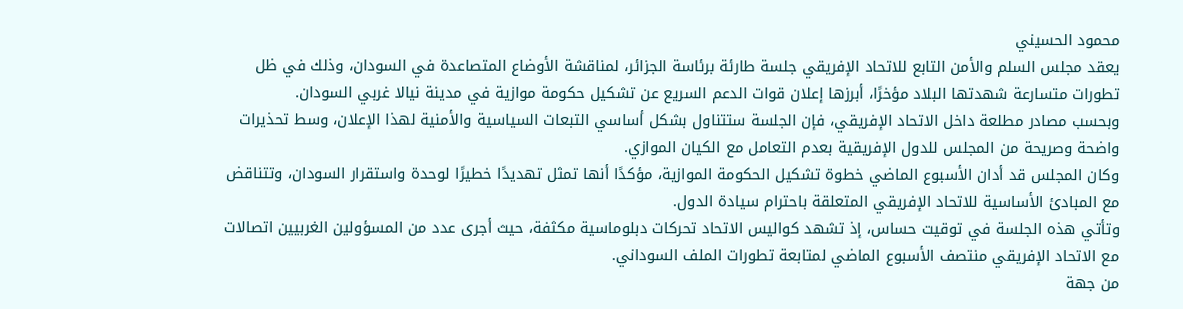محمود الحسيني
يعقد مجلس السلم والأمن التابع للاتحاد الإفريقي جلسة طارئة برئاسة الجزائر، لمناقشة الأوضاع المتصاعدة في السودان، وذلك في ظل تطورات متسارعة شهدتها البلاد مؤخرًا، أبرزها إعلان قوات الدعم السريع عن تشكيل حكومة موازية في مدينة نيالا غربي السودان.
وبحسب مصادر مطلعة داخل الاتحاد الإفريقي، فإن الجلسة ستتناول بشكل أساسي التبعات السياسية والأمنية لهذا الإعلان، وسط تحذيرات واضحة وصريحة من المجلس للدول الإفريقية بعدم التعامل مع الكيان الموازي.
وكان المجلس قد أدان الأسبوع الماضي خطوة تشكيل الحكومة الموازية، مؤكدًا أنها تمثل تهديدًا خطيرًا لوحدة واستقرار السودان، وتتناقض مع المبادئ الأساسية للاتحاد الإفريقي المتعلقة باحترام سيادة الدول.
وتأتي هذه الجلسة في توقيت حساس، إذ تشهد كواليس الاتحاد تحركات دبلوماسية مكثفة، حيث أجرى عدد من المسؤولين الغربيين اتصالات مع الاتحاد الإفريقي منتصف الأسبوع الماضي لمتابعة تطورات الملف السوداني.
من جهة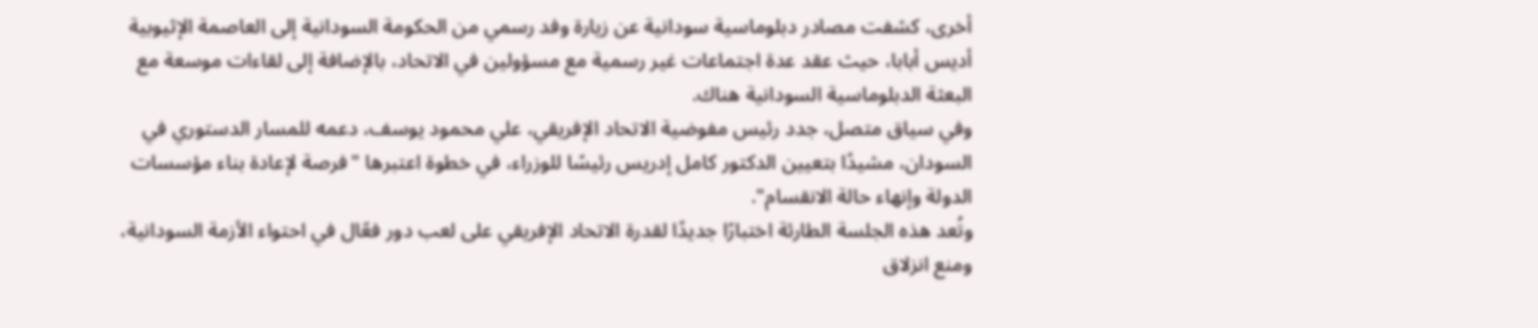أخرى، كشفت مصادر دبلوماسية سودانية عن زيارة وفد رسمي من الحكومة السودانية إلى العاصمة الإثيوبية أديس أبابا، حيث عقد عدة اجتماعات غير رسمية مع مسؤولين في الاتحاد، بالإضافة إلى لقاءات موسعة مع البعثة الدبلوماسية السودانية هناك.
وفي سياق متصل، جدد رئيس مفوضية الاتحاد الإفريقي، علي محمود يوسف، دعمه للمسار الدستوري في السودان، مشيدًا بتعيين الدكتور كامل إدريس رئيسًا للوزراء، في خطوة اعتبرها "فرصة لإعادة بناء مؤسسات الدولة وإنهاء حالة الانقسام".
وتُعد هذه الجلسة الطارئة اختبارًا جديدًا لقدرة الاتحاد الإفريقي على لعب دور فعّال في احتواء الأزمة السودانية، ومنع انزلاق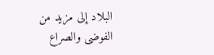البلاد إلى مزيد من الفوضى والصراع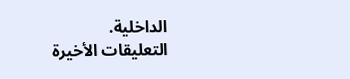الداخلية.
التعليقات الأخيرة